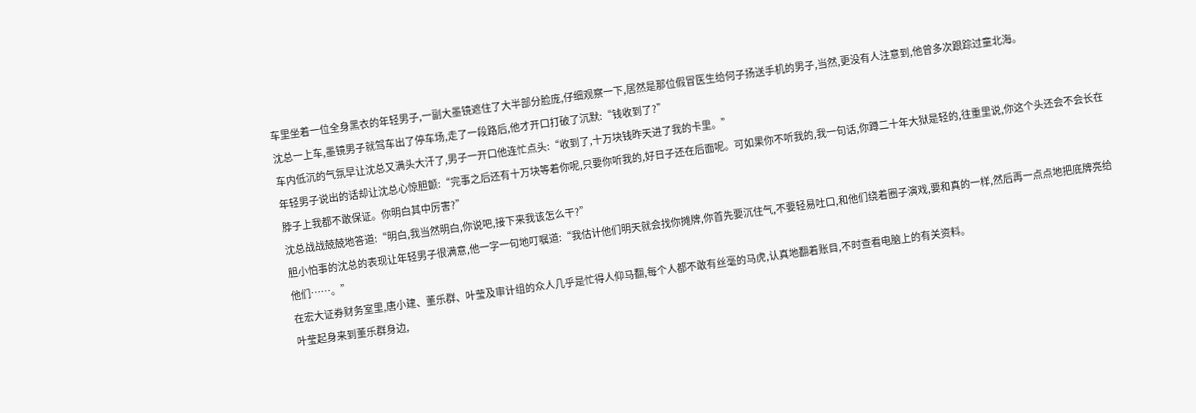车里坐着一位全身黑衣的年轻男子,一副大墨镜遮住了大半部分脸庞,仔细观察一下,居然是那位假冒医生给何子扬送手机的男子,当然,更没有人注意到,他曾多次跟踪过童北海。
沈总一上车,墨镜男子就驾车出了停车场,走了一段路后,他才开口打破了沉默:“钱收到了?”
车内低沉的气氛早让沈总又满头大汗了,男子一开口他连忙点头:“收到了,十万块钱昨天进了我的卡里。”
年轻男子说出的话却让沈总心惊胆颤:“完事之后还有十万块等着你呢,只要你听我的,好日子还在后面呢。可如果你不听我的,我一句话,你蹲二十年大狱是轻的,往重里说,你这个头还会不会长在脖子上我都不敢保证。你明白其中厉害?”
沈总战战兢兢地答道:“明白,我当然明白,你说吧,接下来我该怎么干?”
胆小怕事的沈总的表现让年轻男子很满意,他一字一句地叮嘱道:“我估计他们明天就会找你摊牌,你首先要沉住气,不要轻易吐口,和他们绕着圈子演戏,要和真的一样,然后再一点点地把底牌亮给他们……。”
在宏大证券财务室里,唐小建、董乐群、叶莹及审计组的众人几乎是忙得人仰马翻,每个人都不敢有丝毫的马虎,认真地翻着账目,不时查看电脑上的有关资料。
叶莹起身来到董乐群身边,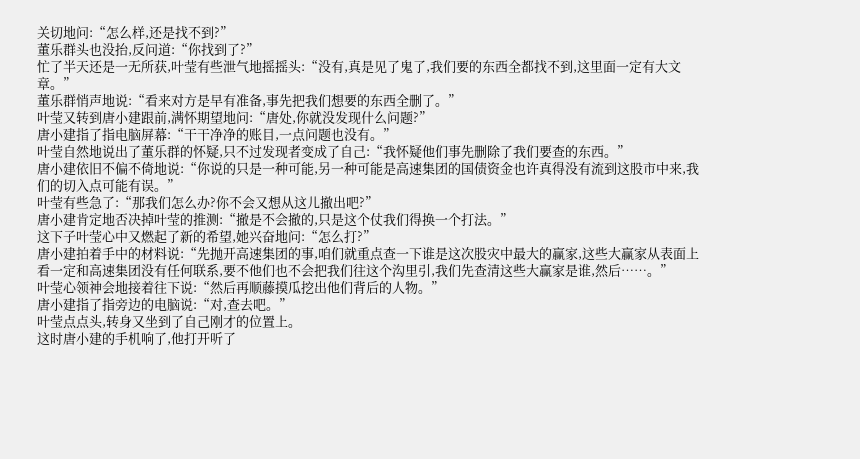关切地问:“怎么样,还是找不到?”
董乐群头也没抬,反问道:“你找到了?”
忙了半天还是一无所获,叶莹有些泄气地摇摇头:“没有,真是见了鬼了,我们要的东西全都找不到,这里面一定有大文章。”
董乐群悄声地说:“看来对方是早有准备,事先把我们想要的东西全删了。”
叶莹又转到唐小建跟前,满怀期望地问:“唐处,你就没发现什么问题?”
唐小建指了指电脑屏幕:“干干净净的账目,一点问题也没有。”
叶莹自然地说出了董乐群的怀疑,只不过发现者变成了自己:“我怀疑他们事先删除了我们要查的东西。”
唐小建依旧不偏不倚地说:“你说的只是一种可能,另一种可能是高速集团的国债资金也许真得没有流到这股市中来,我们的切入点可能有误。”
叶莹有些急了:“那我们怎么办?你不会又想从这儿撤出吧?”
唐小建肯定地否决掉叶莹的推测:“撤是不会撤的,只是这个仗我们得换一个打法。”
这下子叶莹心中又燃起了新的希望,她兴奋地问:“怎么打?”
唐小建拍着手中的材料说:“先抛开高速集团的事,咱们就重点查一下谁是这次股灾中最大的赢家,这些大赢家从表面上看一定和高速集团没有任何联系,要不他们也不会把我们往这个沟里引,我们先查清这些大赢家是谁,然后……。”
叶莹心领神会地接着往下说:“然后再顺藤摸瓜挖出他们背后的人物。”
唐小建指了指旁边的电脑说:“对,查去吧。”
叶莹点点头,转身又坐到了自己刚才的位置上。
这时唐小建的手机响了,他打开听了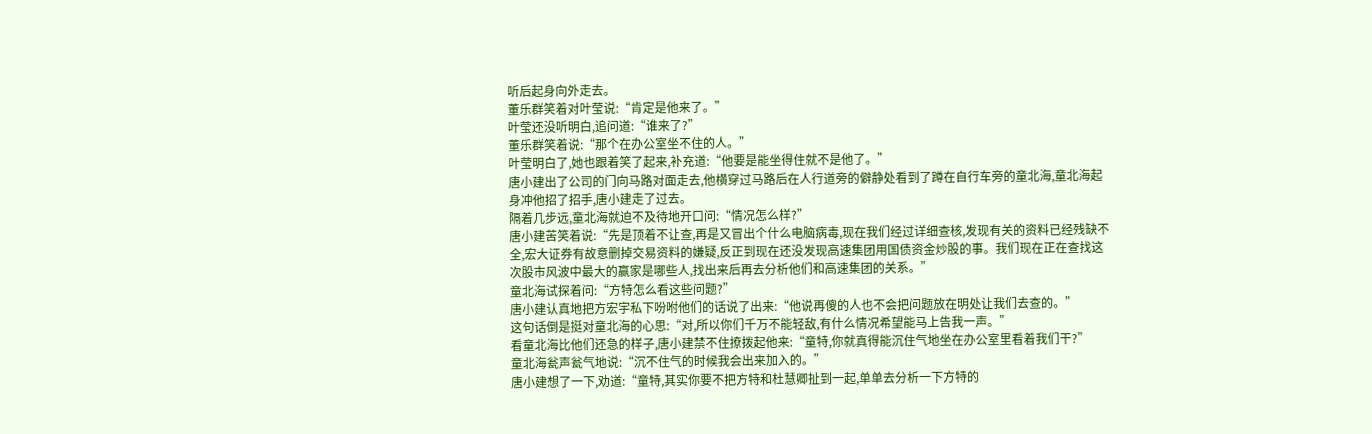听后起身向外走去。
董乐群笑着对叶莹说:“肯定是他来了。”
叶莹还没听明白,追问道:“谁来了?”
董乐群笑着说:“那个在办公室坐不住的人。”
叶莹明白了,她也跟着笑了起来,补充道:“他要是能坐得住就不是他了。”
唐小建出了公司的门向马路对面走去,他横穿过马路后在人行道旁的僻静处看到了蹲在自行车旁的童北海,童北海起身冲他招了招手,唐小建走了过去。
隔着几步远,童北海就迫不及待地开口问:“情况怎么样?”
唐小建苦笑着说:“先是顶着不让查,再是又冒出个什么电脑病毒,现在我们经过详细查核,发现有关的资料已经残缺不全,宏大证券有故意删掉交易资料的嫌疑,反正到现在还没发现高速集团用国债资金炒股的事。我们现在正在查找这次股市风波中最大的赢家是哪些人,找出来后再去分析他们和高速集团的关系。”
童北海试探着问:“方特怎么看这些问题?”
唐小建认真地把方宏宇私下吩咐他们的话说了出来:“他说再傻的人也不会把问题放在明处让我们去查的。”
这句话倒是挺对童北海的心思:“对,所以你们千万不能轻敌,有什么情况希望能马上告我一声。”
看童北海比他们还急的样子,唐小建禁不住撩拨起他来:“童特,你就真得能沉住气地坐在办公室里看着我们干?”
童北海瓮声瓮气地说:“沉不住气的时候我会出来加入的。”
唐小建想了一下,劝道:“童特,其实你要不把方特和杜慧卿扯到一起,单单去分析一下方特的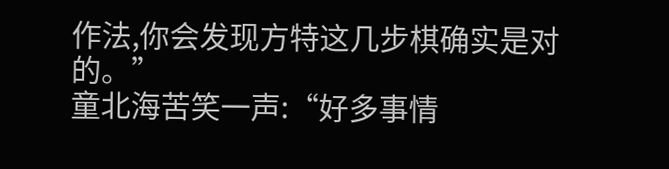作法,你会发现方特这几步棋确实是对的。”
童北海苦笑一声:“好多事情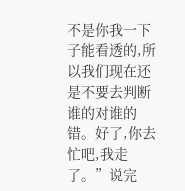不是你我一下子能看透的,所以我们现在还是不要去判断谁的对谁的错。好了,你去忙吧,我走了。”说完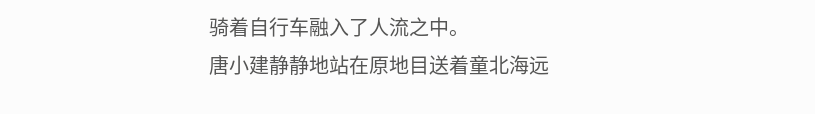骑着自行车融入了人流之中。
唐小建静静地站在原地目送着童北海远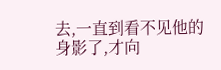去,一直到看不见他的身影了,才向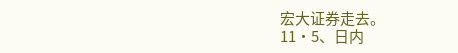宏大证券走去。
11·5、日内